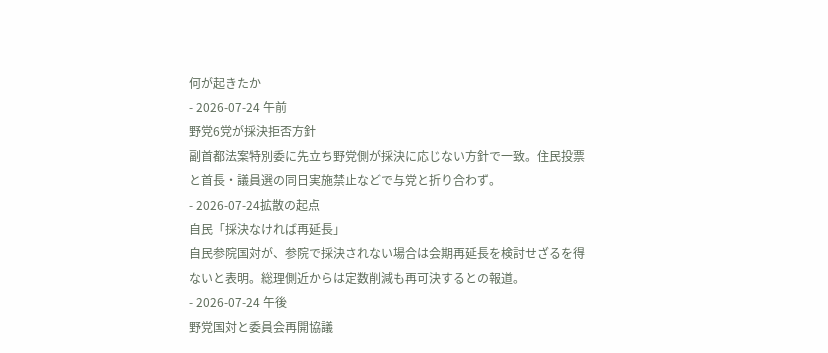何が起きたか
- 2026-07-24 午前
野党6党が採決拒否方針
副首都法案特別委に先立ち野党側が採決に応じない方針で一致。住民投票と首長・議員選の同日実施禁止などで与党と折り合わず。
- 2026-07-24拡散の起点
自民「採決なければ再延長」
自民参院国対が、参院で採決されない場合は会期再延長を検討せざるを得ないと表明。総理側近からは定数削減も再可決するとの報道。
- 2026-07-24 午後
野党国対と委員会再開協議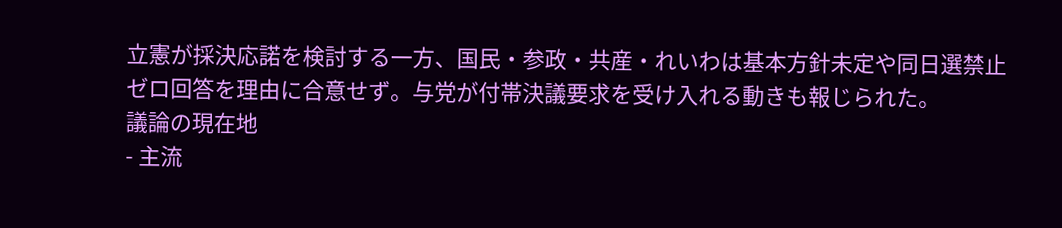立憲が採決応諾を検討する一方、国民・参政・共産・れいわは基本方針未定や同日選禁止ゼロ回答を理由に合意せず。与党が付帯決議要求を受け入れる動きも報じられた。
議論の現在地
- 主流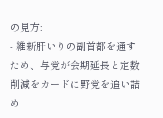の見方:
- 維新肝いりの副首都を通すため、与党が会期延長と定数削減をカードに野党を追い詰め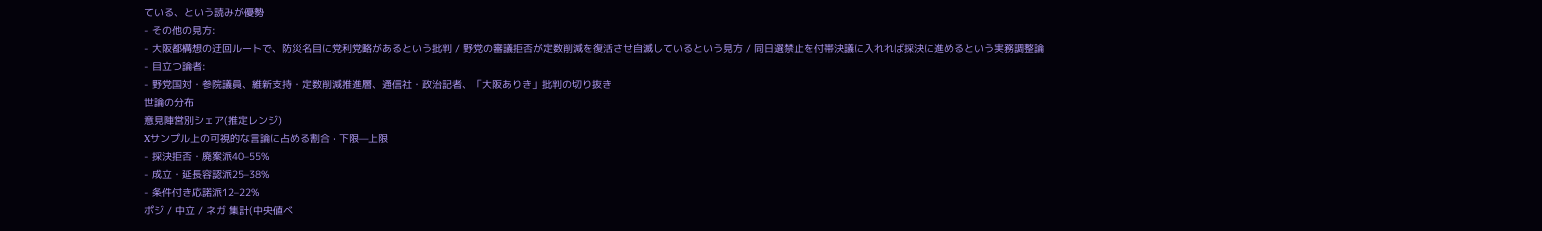ている、という読みが優勢
- その他の見方:
- 大阪都構想の迂回ルートで、防災名目に党利党略があるという批判 / 野党の審議拒否が定数削減を復活させ自滅しているという見方 / 同日選禁止を付帯決議に入れれば採決に進めるという実務調整論
- 目立つ論者:
- 野党国対・参院議員、維新支持・定数削減推進層、通信社・政治記者、「大阪ありき」批判の切り抜き
世論の分布
意見陣営別シェア(推定レンジ)
Xサンプル上の可視的な言論に占める割合 · 下限—上限
- 採決拒否・廃案派40–55%
- 成立・延長容認派25–38%
- 条件付き応諾派12–22%
ポジ / 中立 / ネガ 集計(中央値ベ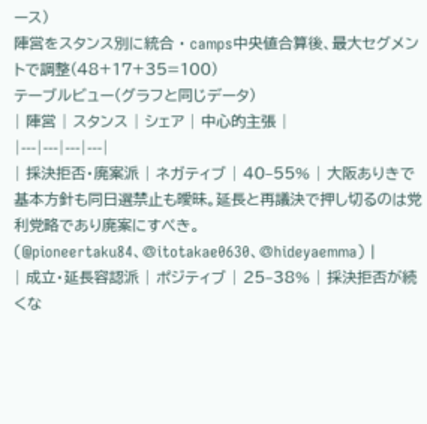ース)
陣営をスタンス別に統合 · camps中央値合算後、最大セグメントで調整(48+17+35=100)
テーブルビュー(グラフと同じデータ)
| 陣営 | スタンス | シェア | 中心的主張 |
|---|---|---|---|
| 採決拒否・廃案派 | ネガティブ | 40–55% | 大阪ありきで基本方針も同日選禁止も曖昧。延長と再議決で押し切るのは党利党略であり廃案にすべき。(@pioneertaku84、@itotakae0630、@hideyaemma) |
| 成立・延長容認派 | ポジティブ | 25–38% | 採決拒否が続くな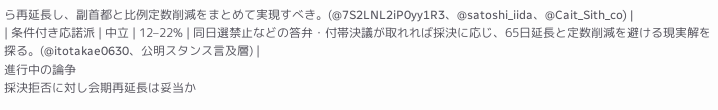ら再延長し、副首都と比例定数削減をまとめて実現すべき。(@7S2LNL2iP0yy1R3、@satoshi_iida、@Cait_Sith_co) |
| 条件付き応諾派 | 中立 | 12–22% | 同日選禁止などの答弁・付帯決議が取れれば採決に応じ、65日延長と定数削減を避ける現実解を探る。(@itotakae0630、公明スタンス言及層) |
進行中の論争
採決拒否に対し会期再延長は妥当か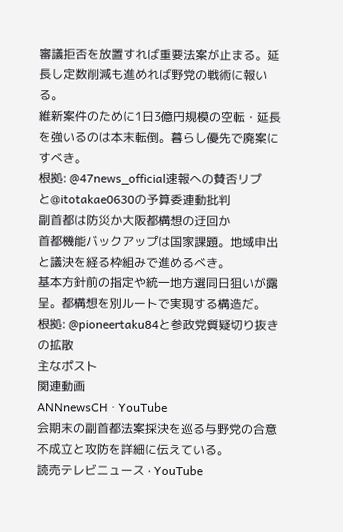審議拒否を放置すれば重要法案が止まる。延長し定数削減も進めれば野党の戦術に報いる。
維新案件のために1日3億円規模の空転・延長を強いるのは本末転倒。暮らし優先で廃案にすべき。
根拠: @47news_official速報への賛否リプと@itotakae0630の予算委連動批判
副首都は防災か大阪都構想の迂回か
首都機能バックアップは国家課題。地域申出と議決を経る枠組みで進めるべき。
基本方針前の指定や統一地方選同日狙いが露呈。都構想を別ルートで実現する構造だ。
根拠: @pioneertaku84と参政党質疑切り抜きの拡散
主なポスト
関連動画
ANNnewsCH · YouTube
会期末の副首都法案採決を巡る与野党の合意不成立と攻防を詳細に伝えている。
読売テレビニュース · YouTube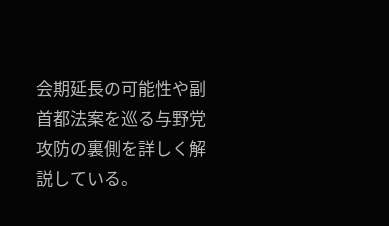会期延長の可能性や副首都法案を巡る与野党攻防の裏側を詳しく解説している。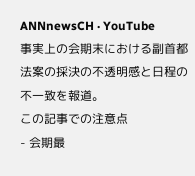ANNnewsCH · YouTube
事実上の会期末における副首都法案の採決の不透明感と日程の不一致を報道。
この記事での注意点
- 会期最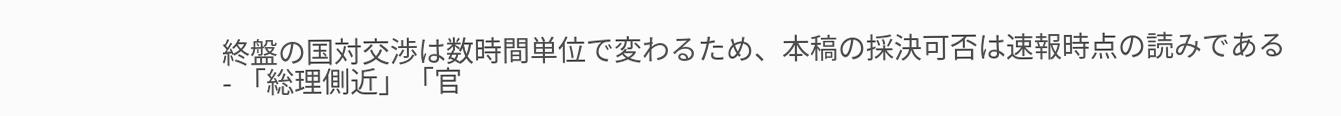終盤の国対交渉は数時間単位で変わるため、本稿の採決可否は速報時点の読みである
- 「総理側近」「官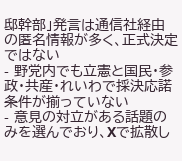邸幹部」発言は通信社経由の匿名情報が多く、正式決定ではない
- 野党内でも立憲と国民・参政・共産・れいわで採決応諾条件が揃っていない
- 意見の対立がある話題のみを選んでおり、Xで拡散し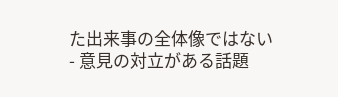た出来事の全体像ではない
- 意見の対立がある話題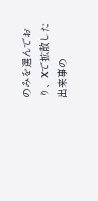のみを選んでおり、Xで拡散した出来事の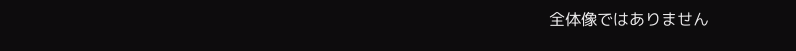全体像ではありません